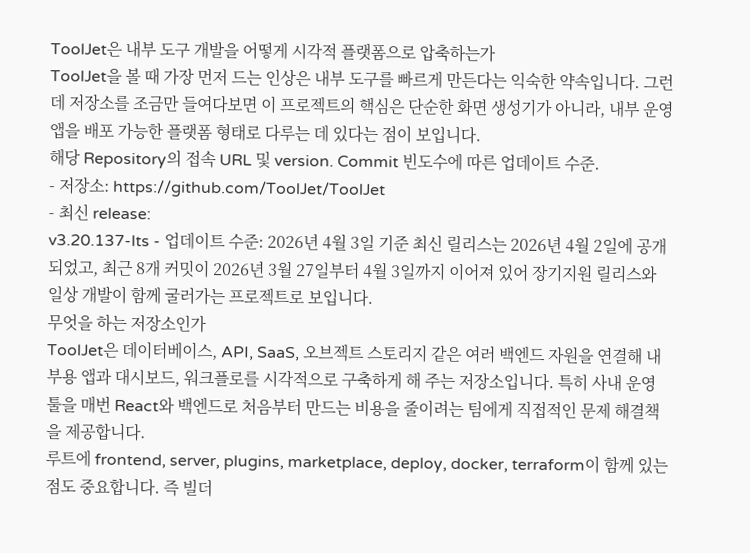ToolJet은 내부 도구 개발을 어떻게 시각적 플랫폼으로 압축하는가
ToolJet을 볼 때 가장 먼저 드는 인상은 내부 도구를 빠르게 만든다는 익숙한 약속입니다. 그런데 저장소를 조금만 들여다보면 이 프로젝트의 핵심은 단순한 화면 생성기가 아니라, 내부 운영 앱을 배포 가능한 플랫폼 형태로 다루는 데 있다는 점이 보입니다.
해당 Repository의 접속 URL 및 version. Commit 빈도수에 따른 업데이트 수준.
- 저장소: https://github.com/ToolJet/ToolJet
- 최신 release:
v3.20.137-lts - 업데이트 수준: 2026년 4월 3일 기준 최신 릴리스는 2026년 4월 2일에 공개되었고, 최근 8개 커밋이 2026년 3월 27일부터 4월 3일까지 이어져 있어 장기지원 릴리스와 일상 개발이 함께 굴러가는 프로젝트로 보입니다.
무엇을 하는 저장소인가
ToolJet은 데이터베이스, API, SaaS, 오브젝트 스토리지 같은 여러 백엔드 자원을 연결해 내부용 앱과 대시보드, 워크플로를 시각적으로 구축하게 해 주는 저장소입니다. 특히 사내 운영툴을 매번 React와 백엔드로 처음부터 만드는 비용을 줄이려는 팀에게 직접적인 문제 해결책을 제공합니다.
루트에 frontend, server, plugins, marketplace, deploy, docker, terraform이 함께 있는 점도 중요합니다. 즉 빌더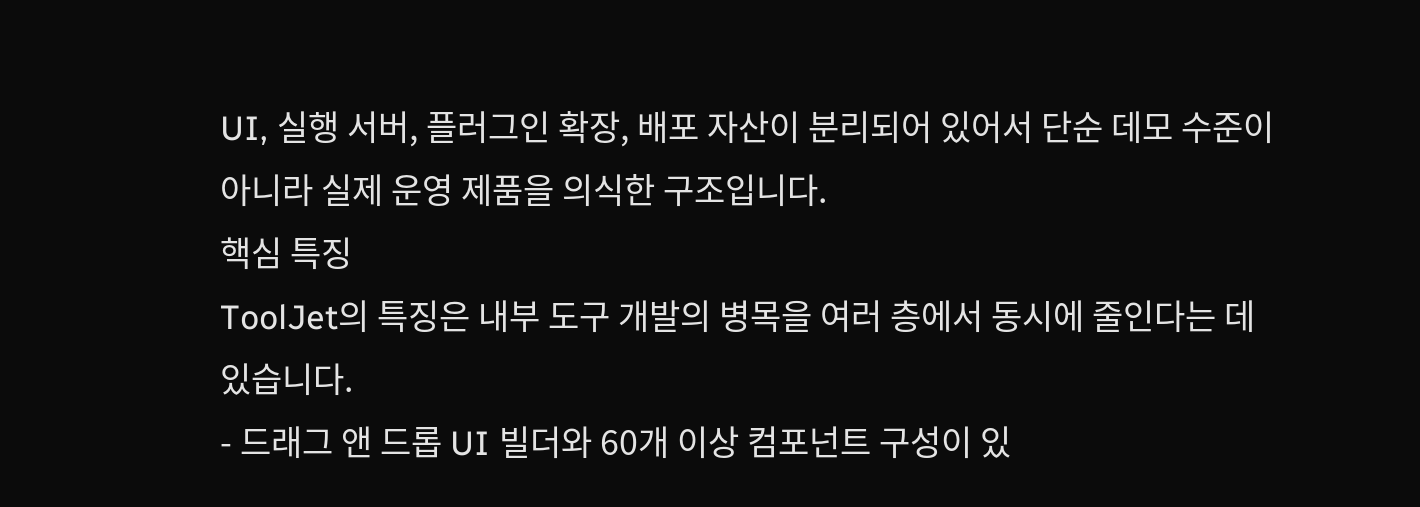UI, 실행 서버, 플러그인 확장, 배포 자산이 분리되어 있어서 단순 데모 수준이 아니라 실제 운영 제품을 의식한 구조입니다.
핵심 특징
ToolJet의 특징은 내부 도구 개발의 병목을 여러 층에서 동시에 줄인다는 데 있습니다.
- 드래그 앤 드롭 UI 빌더와 60개 이상 컴포넌트 구성이 있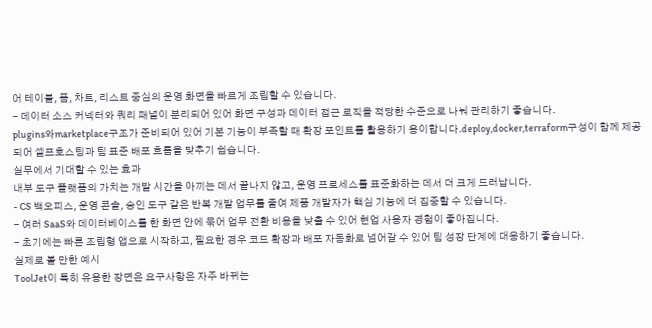어 테이블, 폼, 차트, 리스트 중심의 운영 화면을 빠르게 조립할 수 있습니다.
- 데이터 소스 커넥터와 쿼리 패널이 분리되어 있어 화면 구성과 데이터 접근 로직을 적당한 수준으로 나눠 관리하기 좋습니다.
plugins와marketplace구조가 준비되어 있어 기본 기능이 부족할 때 확장 포인트를 활용하기 용이합니다.deploy,docker,terraform구성이 함께 제공되어 셀프호스팅과 팀 표준 배포 흐름을 맞추기 쉽습니다.
실무에서 기대할 수 있는 효과
내부 도구 플랫폼의 가치는 개발 시간을 아끼는 데서 끝나지 않고, 운영 프로세스를 표준화하는 데서 더 크게 드러납니다.
- CS 백오피스, 운영 콘솔, 승인 도구 같은 반복 개발 업무를 줄여 제품 개발자가 핵심 기능에 더 집중할 수 있습니다.
- 여러 SaaS와 데이터베이스를 한 화면 안에 묶어 업무 전환 비용을 낮출 수 있어 현업 사용자 경험이 좋아집니다.
- 초기에는 빠른 조립형 앱으로 시작하고, 필요한 경우 코드 확장과 배포 자동화로 넘어갈 수 있어 팀 성장 단계에 대응하기 좋습니다.
실제로 볼 만한 예시
ToolJet이 특히 유용한 장면은 요구사항은 자주 바뀌는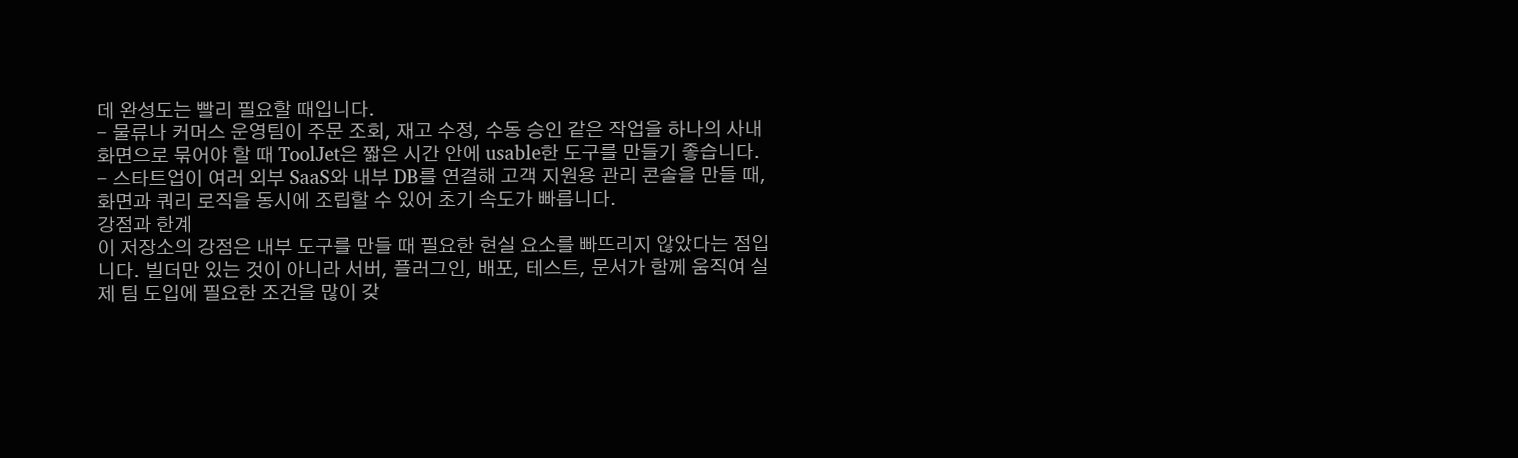데 완성도는 빨리 필요할 때입니다.
- 물류나 커머스 운영팀이 주문 조회, 재고 수정, 수동 승인 같은 작업을 하나의 사내 화면으로 묶어야 할 때 ToolJet은 짧은 시간 안에 usable한 도구를 만들기 좋습니다.
- 스타트업이 여러 외부 SaaS와 내부 DB를 연결해 고객 지원용 관리 콘솔을 만들 때, 화면과 쿼리 로직을 동시에 조립할 수 있어 초기 속도가 빠릅니다.
강점과 한계
이 저장소의 강점은 내부 도구를 만들 때 필요한 현실 요소를 빠뜨리지 않았다는 점입니다. 빌더만 있는 것이 아니라 서버, 플러그인, 배포, 테스트, 문서가 함께 움직여 실제 팀 도입에 필요한 조건을 많이 갖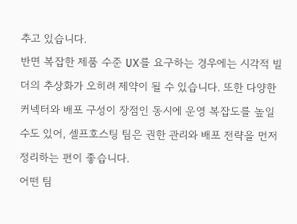추고 있습니다.
반면 복잡한 제품 수준 UX를 요구하는 경우에는 시각적 빌더의 추상화가 오히려 제약이 될 수 있습니다. 또한 다양한 커넥터와 배포 구성이 장점인 동시에 운영 복잡도를 높일 수도 있어, 셀프호스팅 팀은 권한 관리와 배포 전략을 먼저 정리하는 편이 좋습니다.
어떤 팀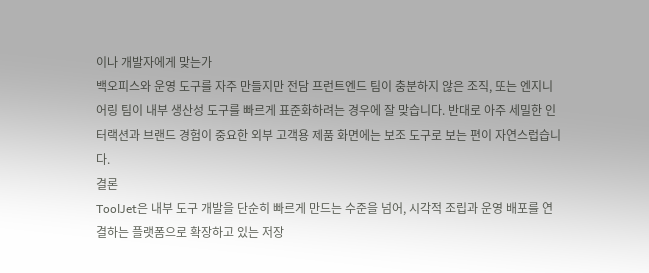이나 개발자에게 맞는가
백오피스와 운영 도구를 자주 만들지만 전담 프런트엔드 팀이 충분하지 않은 조직, 또는 엔지니어링 팀이 내부 생산성 도구를 빠르게 표준화하려는 경우에 잘 맞습니다. 반대로 아주 세밀한 인터랙션과 브랜드 경험이 중요한 외부 고객용 제품 화면에는 보조 도구로 보는 편이 자연스럽습니다.
결론
ToolJet은 내부 도구 개발을 단순히 빠르게 만드는 수준을 넘어, 시각적 조립과 운영 배포를 연결하는 플랫폼으로 확장하고 있는 저장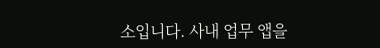소입니다. 사내 업무 앱을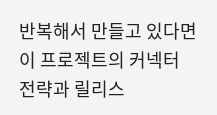반복해서 만들고 있다면 이 프로젝트의 커넥터 전략과 릴리스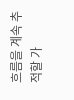흐름을 계속 추적할 가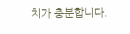치가 충분합니다.